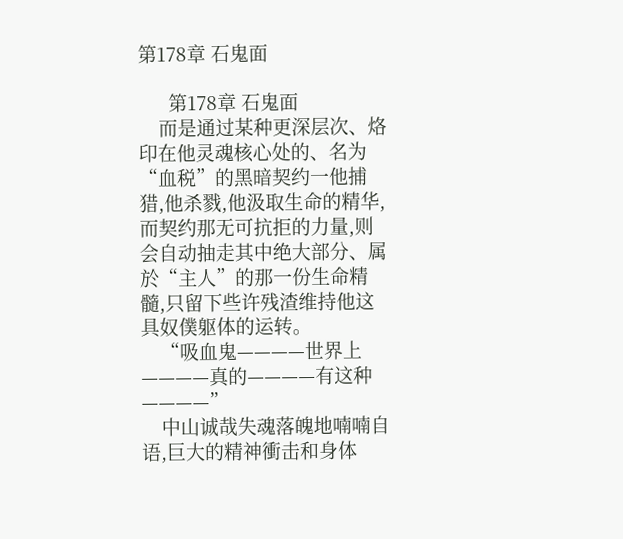第178章 石鬼面

      第178章 石鬼面
    而是通过某种更深层次、烙印在他灵魂核心处的、名为“血税”的黑暗契约一他捕猎,他杀戮,他汲取生命的精华,而契约那无可抗拒的力量,则会自动抽走其中绝大部分、属於“主人”的那一份生命精髓,只留下些许残渣维持他这具奴僕躯体的运转。
    “吸血鬼————世界上————真的————有这种————”
    中山诚哉失魂落魄地喃喃自语,巨大的精神衝击和身体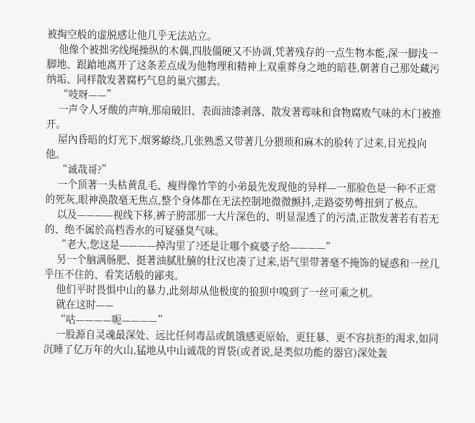被掏空般的虚脱感让他几乎无法站立。
    他像个被拙劣线绳操纵的木偶,四肢僵硬又不协调,凭著残存的一点生物本能,深一脚浅一脚地、跟蹌地离开了这条差点成为他物理和精神上双重葬身之地的暗巷,朝著自己那处藏污纳垢、同样散发著腐朽气息的巢穴挪去。
    “吱呀——”
    一声令人牙酸的声响,那扇破旧、表面油漆剥落、散发著霉味和食物腐败气味的木门被推开。
    屋內昏暗的灯光下,烟雾繚绕,几张熟悉又带著几分猥琐和麻木的脸转了过来,目光投向他。
    “诚哉哥?”
    一个顶著一头枯黄乱毛、瘦得像竹竿的小弟最先发现他的异样—一那脸色是一种不正常的死灰,眼神涣散毫无焦点,整个身体都在无法控制地微微颤抖,走路姿势彆扭到了极点。
    以及————视线下移,裤子胯部那一大片深色的、明显湿透了的污渍,正散发著若有若无的、绝不属於高档香水的可疑骚臭气味。
    “老大,您这是————掉沟里了?还是让哪个疯婆子给————”
    另一个脑满肠肥、挺著油腻肚腩的壮汉也凑了过来,语气里带著毫不掩饰的疑惑和一丝几乎压不住的、看笑话般的鄙夷。
    他们平时畏惧中山的暴力,此刻却从他极度的狼狈中嗅到了一丝可乘之机。
    就在这时——
    “咕————呃————”
    一股源自灵魂最深处、远比任何毒品或飢饿感更原始、更狂暴、更不容抗拒的渴求,如同沉睡了亿万年的火山,猛地从中山诚哉的胃袋(或者说,是类似功能的器官)深处轰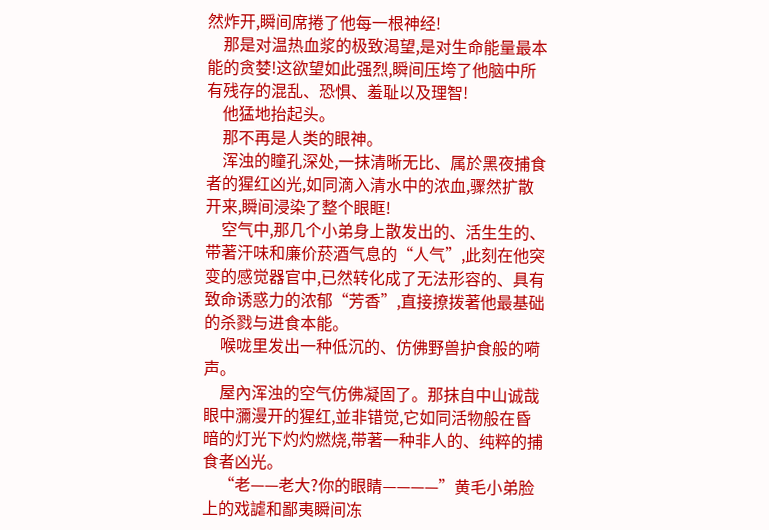然炸开,瞬间席捲了他每一根神经!
    那是对温热血浆的极致渴望,是对生命能量最本能的贪婪!这欲望如此强烈,瞬间压垮了他脑中所有残存的混乱、恐惧、羞耻以及理智!
    他猛地抬起头。
    那不再是人类的眼神。
    浑浊的瞳孔深处,一抹清晰无比、属於黑夜捕食者的猩红凶光,如同滴入清水中的浓血,骤然扩散开来,瞬间浸染了整个眼眶!
    空气中,那几个小弟身上散发出的、活生生的、带著汗味和廉价菸酒气息的“人气”,此刻在他突变的感觉器官中,已然转化成了无法形容的、具有致命诱惑力的浓郁“芳香”,直接撩拨著他最基础的杀戮与进食本能。
    喉咙里发出一种低沉的、仿佛野兽护食般的嗬声。
    屋內浑浊的空气仿佛凝固了。那抹自中山诚哉眼中瀰漫开的猩红,並非错觉,它如同活物般在昏暗的灯光下灼灼燃烧,带著一种非人的、纯粹的捕食者凶光。
    “老——老大?你的眼睛————”黄毛小弟脸上的戏謔和鄙夷瞬间冻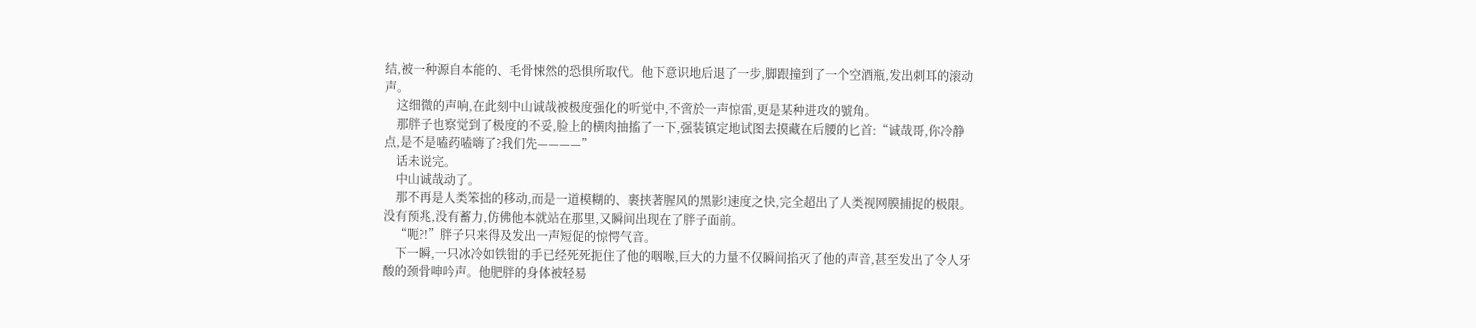结,被一种源自本能的、毛骨悚然的恐惧所取代。他下意识地后退了一步,脚跟撞到了一个空酒瓶,发出刺耳的滚动声。
    这细微的声响,在此刻中山诚哉被极度强化的听觉中,不啻於一声惊雷,更是某种进攻的號角。
    那胖子也察觉到了极度的不妥,脸上的横肉抽搐了一下,强装镇定地试图去摸藏在后腰的匕首:“诚哉哥,你冷静点,是不是嗑药嗑嗨了?我们先————”
    话未说完。
    中山诚哉动了。
    那不再是人类笨拙的移动,而是一道模糊的、裹挟著腥风的黑影!速度之快,完全超出了人类视网膜捕捉的极限。没有预兆,没有蓄力,仿佛他本就站在那里,又瞬间出现在了胖子面前。
    “呃?!”胖子只来得及发出一声短促的惊愕气音。
    下一瞬,一只冰冷如铁钳的手已经死死扼住了他的咽喉,巨大的力量不仅瞬间掐灭了他的声音,甚至发出了令人牙酸的颈骨呻吟声。他肥胖的身体被轻易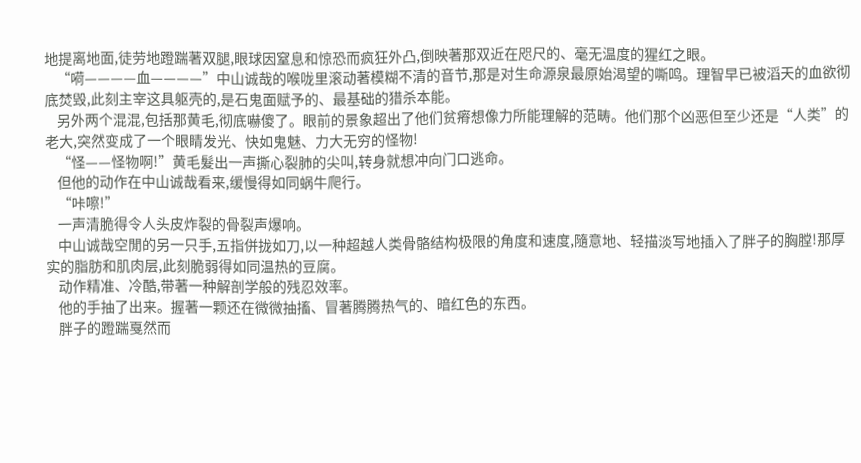地提离地面,徒劳地蹬踹著双腿,眼球因窒息和惊恐而疯狂外凸,倒映著那双近在咫尺的、毫无温度的猩红之眼。
    “嗬————血————”中山诚哉的喉咙里滚动著模糊不清的音节,那是对生命源泉最原始渴望的嘶鸣。理智早已被滔天的血欲彻底焚毁,此刻主宰这具躯壳的,是石鬼面赋予的、最基础的猎杀本能。
    另外两个混混,包括那黄毛,彻底嚇傻了。眼前的景象超出了他们贫瘠想像力所能理解的范畴。他们那个凶恶但至少还是“人类”的老大,突然变成了一个眼睛发光、快如鬼魅、力大无穷的怪物!
    “怪——怪物啊!”黄毛髮出一声撕心裂肺的尖叫,转身就想冲向门口逃命。
    但他的动作在中山诚哉看来,缓慢得如同蜗牛爬行。
    “咔嚓!”
    一声清脆得令人头皮炸裂的骨裂声爆响。
    中山诚哉空閒的另一只手,五指併拢如刀,以一种超越人类骨骼结构极限的角度和速度,隨意地、轻描淡写地插入了胖子的胸膛!那厚实的脂肪和肌肉层,此刻脆弱得如同温热的豆腐。
    动作精准、冷酷,带著一种解剖学般的残忍效率。
    他的手抽了出来。握著一颗还在微微抽搐、冒著腾腾热气的、暗红色的东西。
    胖子的蹬踹戛然而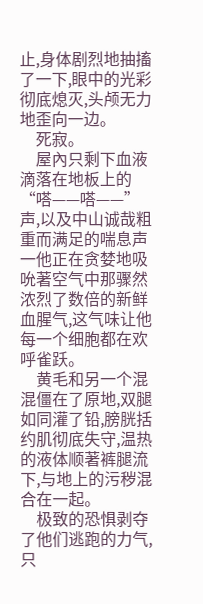止,身体剧烈地抽搐了一下,眼中的光彩彻底熄灭,头颅无力地歪向一边。
    死寂。
    屋內只剩下血液滴落在地板上的“嗒——嗒——”声,以及中山诚哉粗重而满足的喘息声一他正在贪婪地吸吮著空气中那骤然浓烈了数倍的新鲜血腥气,这气味让他每一个细胞都在欢呼雀跃。
    黄毛和另一个混混僵在了原地,双腿如同灌了铅,膀胱括约肌彻底失守,温热的液体顺著裤腿流下,与地上的污秽混合在一起。
    极致的恐惧剥夺了他们逃跑的力气,只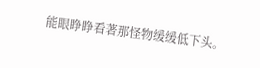能眼睁睁看著那怪物缓缓低下头。